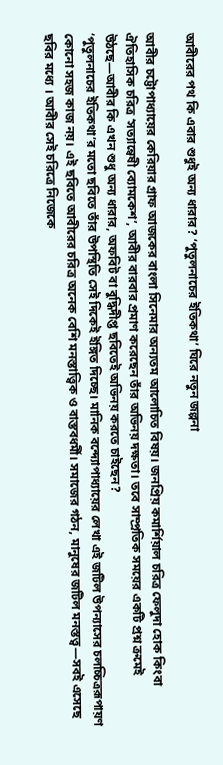আবীরের পথ কি এবার শুধুই অন্য ধারার? ‘পুতুলনাচের ইতিকথা’ ঘিরে নতুন জল্পনা

আবীর চট্টোপাধ্যায়ের কেরিয়ার গ্রাফ আজকের বাংলা সিনেমার অন্যতম আলোচিত বিষয়। জনপ্রিয় কমার্শিয়াল চরিত্র ফেলুদা হোক কিংবা ঐতিহাসিক চরিত্র ‘সত্যান্বেষী ব্যোমকেশ’, আবীর বারবার প্রমাণ করেছেন তাঁর অভিনয় দক্ষতা। তবে সাম্প্রতিক সময়ের একটি প্রশ্ন ক্রমেই উঠছে—আবীর কি এখন শুধু অন্য ধারার, অফবিট বা বুদ্ধিদীপ্ত ছবিতেই অভিনয় করতে চাইছেন?
‘পুতুলনাচের ইতিকথা’র মতো ছবিতে তাঁর উপস্থিতি সেই দিকেই ইঙ্গিত দিচ্ছে। মানিক বন্দ্যোপাধ্যায়ের লেখা এই জটিল উপন্যাসের চলচ্চিত্ররূপায়ণ কোনো সহজ কাজ নয়। এই ছবিতে আবীরের চরিত্র অনেক বেশি মনস্তাত্ত্বিক ও বাস্তবধর্মী। সমাজের গঠন, মানুষের জটিল মনস্তত্ত্ব—সবই এসেছে ছবির মধ্যে । আবীর সেই চরিত্রে নিজেকে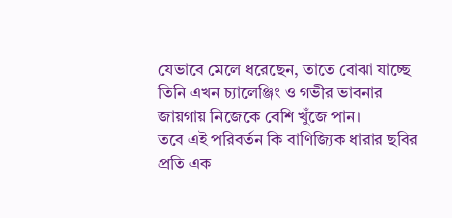যেভাবে মেলে ধরেছেন, তাতে বোঝা যাচ্ছে তিনি এখন চ্যালেঞ্জিং ও গভীর ভাবনার জায়গায় নিজেকে বেশি খুঁজে পান।
তবে এই পরিবর্তন কি বাণিজ্যিক ধারার ছবির প্রতি এক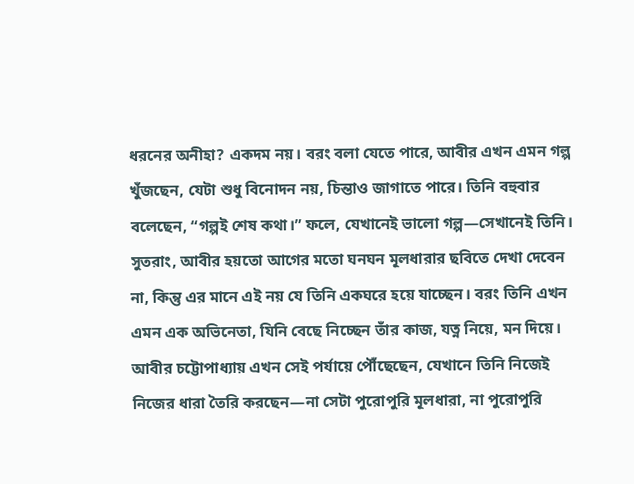ধরনের অনীহা? একদম নয়। বরং বলা যেতে পারে, আবীর এখন এমন গল্প খুঁজছেন, যেটা শুধু বিনোদন নয়, চিন্তাও জাগাতে পারে। তিনি বহুবার বলেছেন, “গল্পই শেষ কথা।” ফলে, যেখানেই ভালো গল্প—সেখানেই তিনি।
সুতরাং, আবীর হয়তো আগের মতো ঘনঘন মূলধারার ছবিতে দেখা দেবেন না, কিন্তু এর মানে এই নয় যে তিনি একঘরে হয়ে যাচ্ছেন। বরং তিনি এখন এমন এক অভিনেতা, যিনি বেছে নিচ্ছেন তাঁর কাজ, যত্ন নিয়ে, মন দিয়ে।
আবীর চট্টোপাধ্যায় এখন সেই পর্যায়ে পৌঁছেছেন, যেখানে তিনি নিজেই নিজের ধারা তৈরি করছেন—না সেটা পুরোপুরি মূলধারা, না পুরোপুরি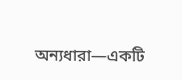অন্যধারা—একটি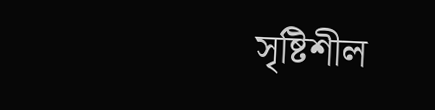সৃষ্টিশীল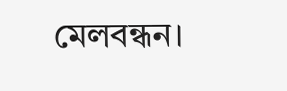মেলবন্ধন।